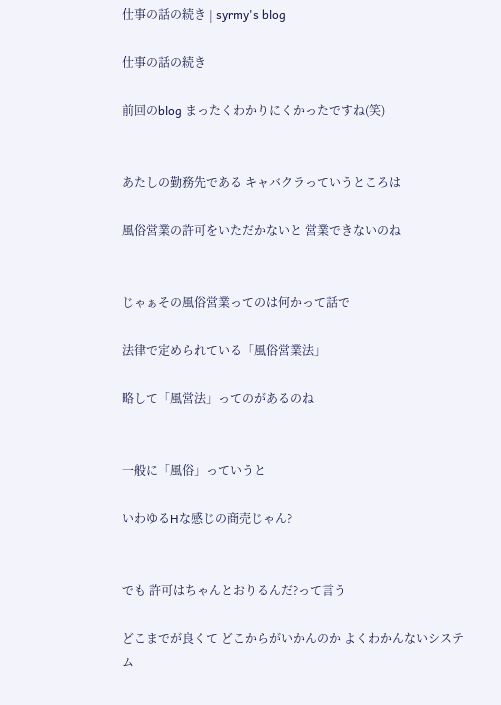仕事の話の続き | syrmy's blog

仕事の話の続き

前回のblog まったくわかりにくかったですね(笑)


あたしの勤務先である キャバクラっていうところは

風俗営業の許可をいただかないと 営業できないのね


じゃぁその風俗営業ってのは何かって話で

法律で定められている「風俗営業法」

略して「風営法」ってのがあるのね


一般に「風俗」っていうと

いわゆるHな感じの商売じゃん?


でも 許可はちゃんとおりるんだ?って言う

どこまでが良くて どこからがいかんのか よくわかんないシステム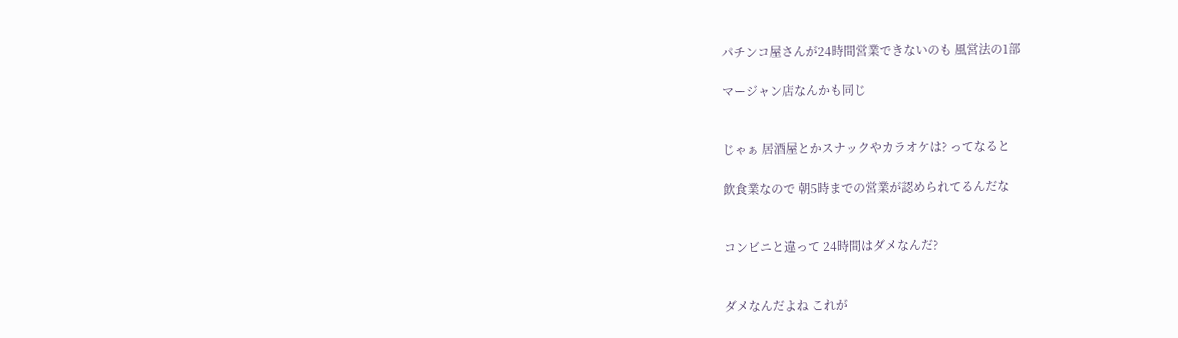パチンコ屋さんが24時間営業できないのも 風営法の1部

マージャン店なんかも同じ


じゃぁ 居酒屋とかスナックやカラオケは? ってなると

飲食業なので 朝5時までの営業が認められてるんだな


コンビニと違って 24時間はダメなんだ?


ダメなんだよね これが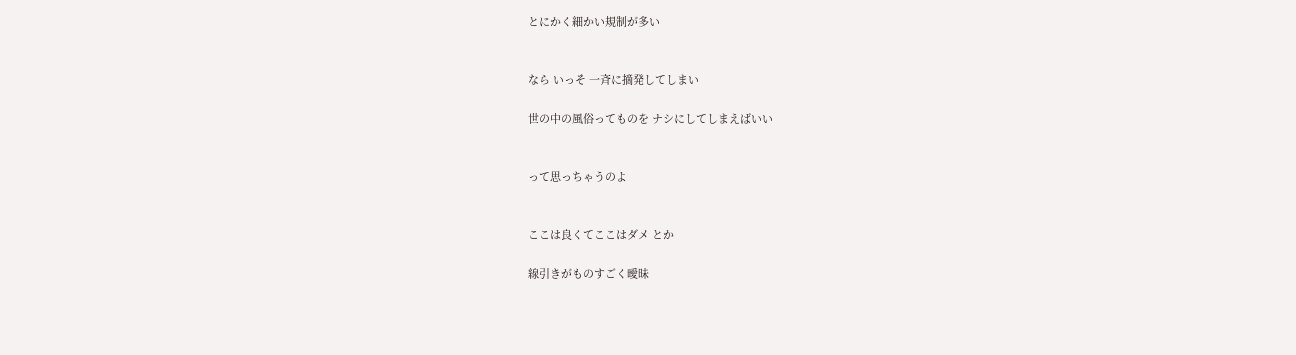とにかく細かい規制が多い


なら いっそ 一斉に摘発してしまい

世の中の風俗ってものを ナシにしてしまえばいい


って思っちゃうのよ


ここは良くてここはダメ とか

線引きがものすごく曖昧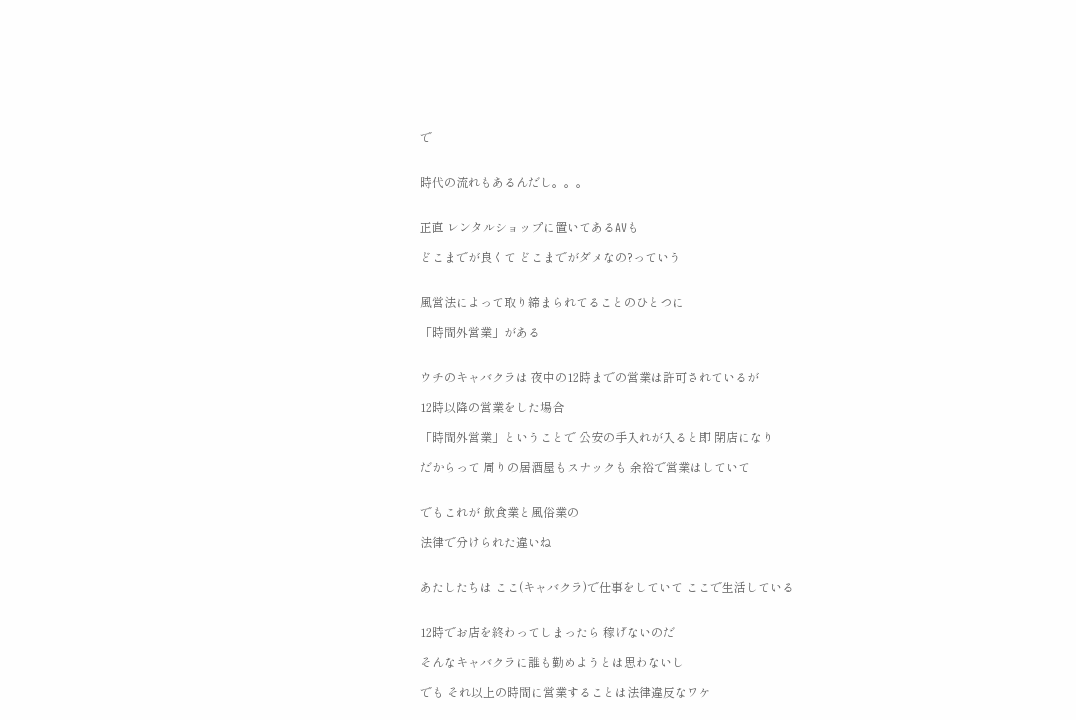で


時代の流れもあるんだし。。。


正直 レンタルショップに置いてあるAVも

どこまでが良くて どこまでがダメなの?っていう


風営法によって取り締まられてることのひとつに

「時間外営業」がある


ウチのキャバクラは 夜中の12時までの営業は許可されているが

12時以降の営業をした場合

「時間外営業」ということで 公安の手入れが入ると即 閉店になり

だからって 周りの居酒屋もスナックも 余裕で営業はしていて


でもこれが 飲食業と風俗業の

法律で分けられた違いね


あたしたちは ここ(キャバクラ)で仕事をしていて ここで生活している


12時でお店を終わってしまったら 稼げないのだ

そんなキャバクラに誰も勤めようとは思わないし

でも それ以上の時間に営業することは法律違反なワケ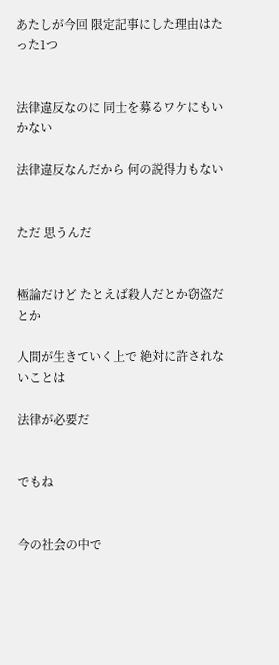あたしが今回 限定記事にした理由はたった1つ


法律違反なのに 同士を募るワケにもいかない

法律違反なんだから 何の説得力もない


ただ 思うんだ


極論だけど たとえば殺人だとか窃盗だとか

人間が生きていく上で 絶対に許されないことは

法律が必要だ


でもね


今の社会の中で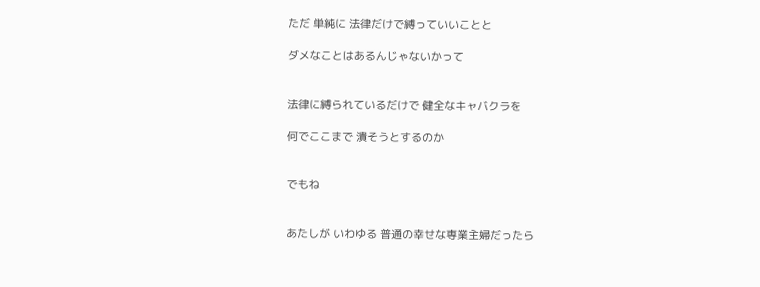ただ 単純に 法律だけで縛っていいことと

ダメなことはあるんじゃないかって


法律に縛られているだけで 健全なキャバクラを

何でここまで 潰そうとするのか


でもね


あたしが いわゆる 普通の幸せな専業主婦だったら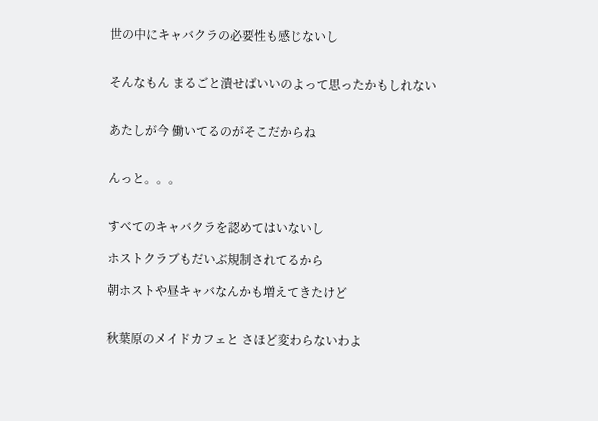世の中にキャバクラの必要性も感じないし


そんなもん まるごと潰せばいいのよって思ったかもしれない


あたしが今 働いてるのがそこだからね


んっと。。。


すべてのキャバクラを認めてはいないし

ホストクラブもだいぶ規制されてるから

朝ホストや昼キャバなんかも増えてきたけど


秋葉原のメイドカフェと さほど変わらないわよ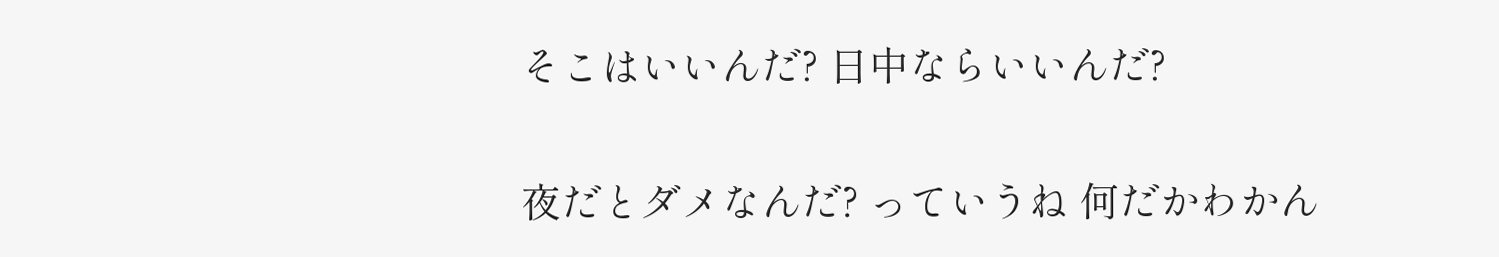そこはいいんだ? 日中ならいいんだ?

夜だとダメなんだ? っていうね 何だかわかん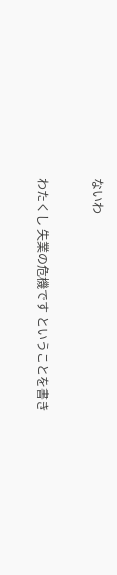ないわ


わたくし 失業の危機です ということを書き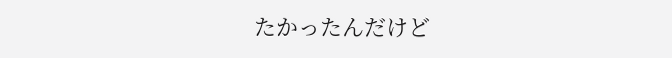たかったんだけど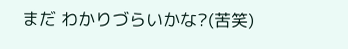まだ わかりづらいかな?(苦笑)